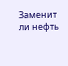Заменит ли нефть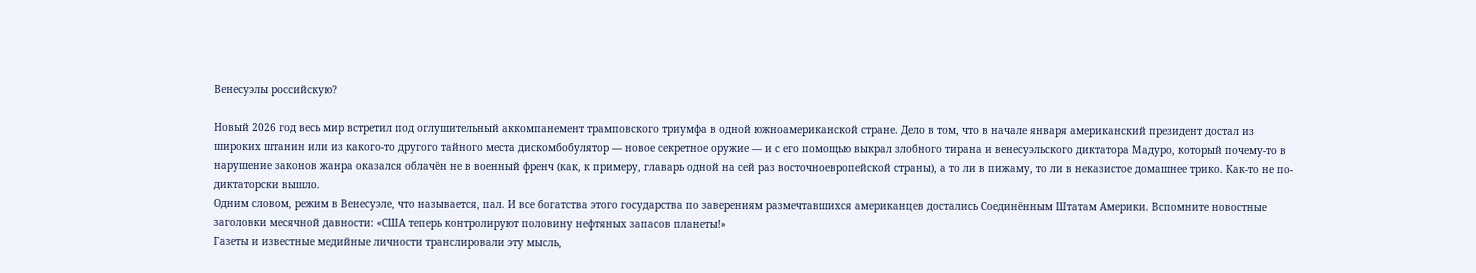Венесуэлы российскую?

Новый 2026 год весь мир встретил под оглушительный аккомпанемент трамповского триумфа в одной южноамериканской стране. Дело в том, что в начале января американский президент достал из широких штанин или из какого-то другого тайного места дискомбобулятор — новое секретное оружие — и с его помощью выкрал злобного тирана и венесуэльского диктатора Мадуро, который почему-то в нарушение законов жанра оказался облачён не в военный френч (как, к примеру, главарь одной на сей раз восточноевропейской страны), а то ли в пижаму, то ли в неказистое домашнее трико. Как-то не по-диктаторски вышло.
Одним словом, режим в Венесуэле, что называется, пал. И все богатства этого государства по заверениям размечтавшихся американцев достались Соединённым Штатам Америки. Вспомните новостные заголовки месячной давности: «США теперь контролируют половину нефтяных запасов планеты!»
Газеты и известные медийные личности транслировали эту мысль,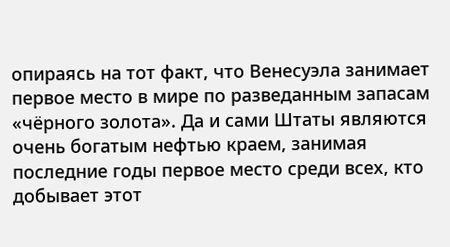опираясь на тот факт, что Венесуэла занимает первое место в мире по разведанным запасам «чёрного золота». Да и сами Штаты являются очень богатым нефтью краем, занимая последние годы первое место среди всех, кто добывает этот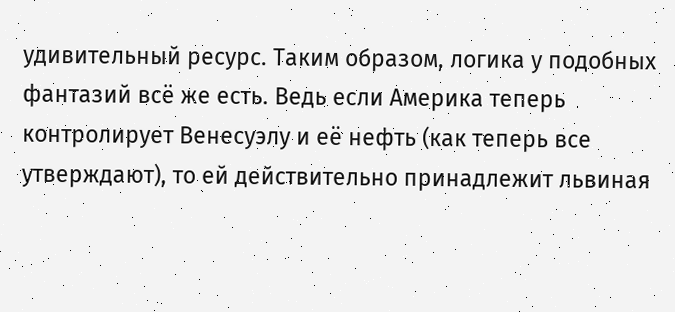удивительный ресурс. Таким образом, логика у подобных фантазий всё же есть. Ведь если Америка теперь контролирует Венесуэлу и её нефть (как теперь все утверждают), то ей действительно принадлежит львиная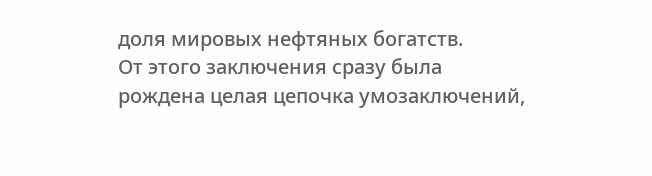доля мировых нефтяных богатств.
От этого заключения сразу была рождена целая цепочка умозаключений,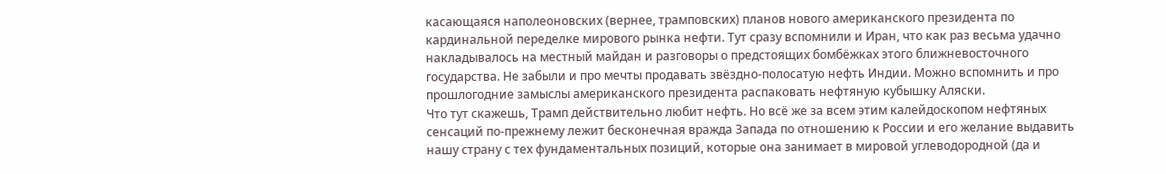касающаяся наполеоновских (вернее, трамповских) планов нового американского президента по кардинальной переделке мирового рынка нефти. Тут сразу вспомнили и Иран, что как раз весьма удачно накладывалось на местный майдан и разговоры о предстоящих бомбёжках этого ближневосточного государства. Не забыли и про мечты продавать звёздно-полосатую нефть Индии. Можно вспомнить и про прошлогодние замыслы американского президента распаковать нефтяную кубышку Аляски.
Что тут скажешь, Трамп действительно любит нефть. Но всё же за всем этим калейдоскопом нефтяных сенсаций по-прежнему лежит бесконечная вражда Запада по отношению к России и его желание выдавить нашу страну с тех фундаментальных позиций, которые она занимает в мировой углеводородной (да и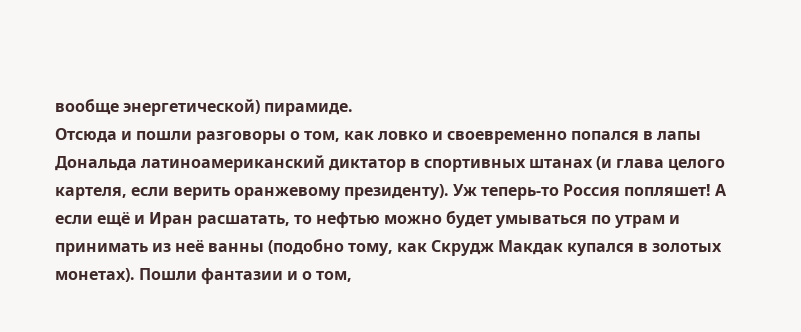вообще энергетической) пирамиде.
Отсюда и пошли разговоры о том, как ловко и своевременно попался в лапы Дональда латиноамериканский диктатор в спортивных штанах (и глава целого картеля, если верить оранжевому президенту). Уж теперь-то Россия попляшет! А если ещё и Иран расшатать, то нефтью можно будет умываться по утрам и принимать из неё ванны (подобно тому, как Скрудж Макдак купался в золотых монетах). Пошли фантазии и о том,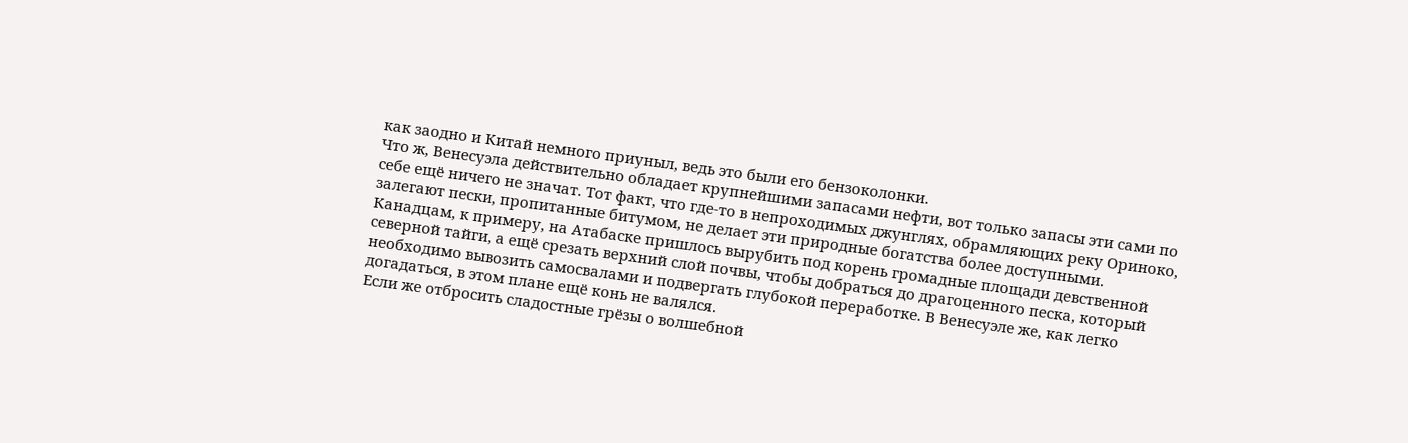как заодно и Китай немного приуныл, ведь это были его бензоколонки.
Что ж, Венесуэла действительно обладает крупнейшими запасами нефти, вот только запасы эти сами по себе ещё ничего не значат. Тот факт, что где-то в непроходимых джунглях, обрамляющих реку Ориноко, залегают пески, пропитанные битумом, не делает эти природные богатства более доступными.
Канадцам, к примеру, на Атабаске пришлось вырубить под корень громадные площади девственной северной тайги, а ещё срезать верхний слой почвы, чтобы добраться до драгоценного песка, который необходимо вывозить самосвалами и подвергать глубокой переработке. В Венесуэле же, как легко догадаться, в этом плане ещё конь не валялся.
Если же отбросить сладостные грёзы о волшебной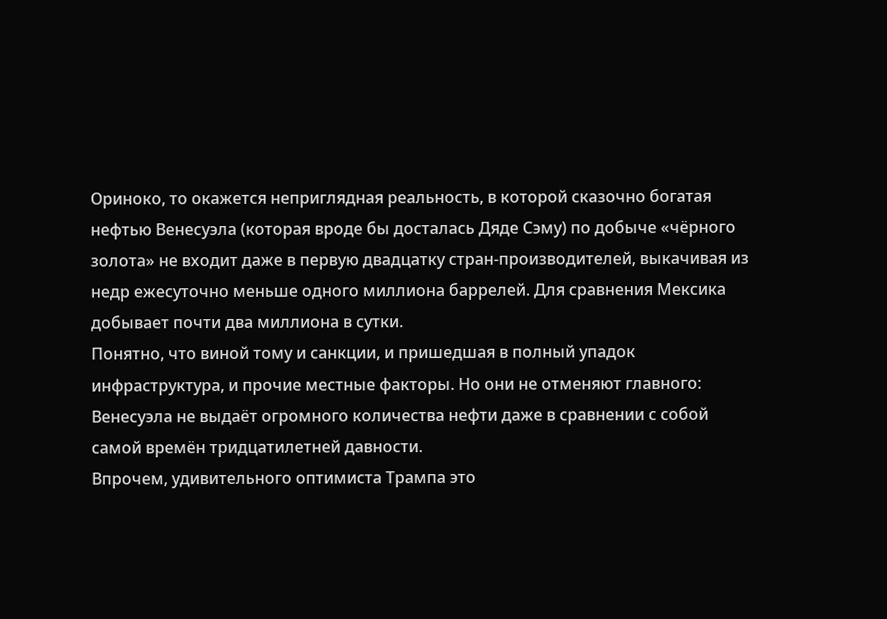Ориноко, то окажется неприглядная реальность, в которой сказочно богатая нефтью Венесуэла (которая вроде бы досталась Дяде Сэму) по добыче «чёрного золота» не входит даже в первую двадцатку стран-производителей, выкачивая из недр ежесуточно меньше одного миллиона баррелей. Для сравнения Мексика добывает почти два миллиона в сутки.
Понятно, что виной тому и санкции, и пришедшая в полный упадок инфраструктура, и прочие местные факторы. Но они не отменяют главного: Венесуэла не выдаёт огромного количества нефти даже в сравнении с собой самой времён тридцатилетней давности.
Впрочем, удивительного оптимиста Трампа это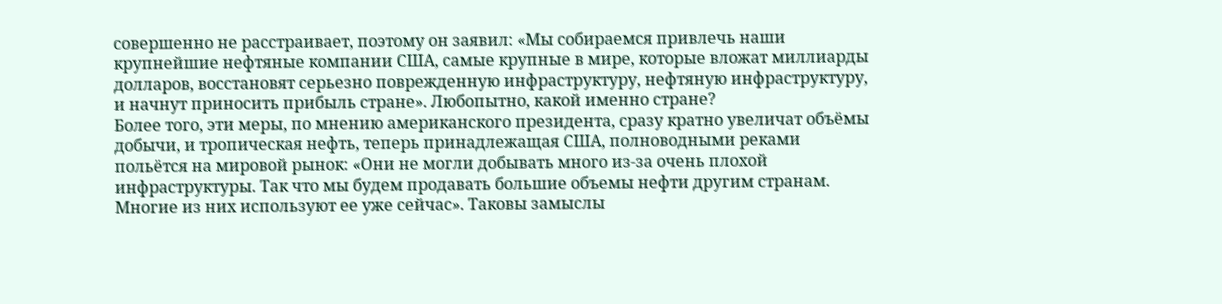совершенно не расстраивает, поэтому он заявил: «Мы собираемся привлечь наши крупнейшие нефтяные компании США, самые крупные в мире, которые вложат миллиарды долларов, восстановят серьезно поврежденную инфраструктуру, нефтяную инфраструктуру, и начнут приносить прибыль стране». Любопытно, какой именно стране?
Более того, эти меры, по мнению американского президента, сразу кратно увеличат объёмы добычи, и тропическая нефть, теперь принадлежащая США, полноводными реками польётся на мировой рынок: «Они не могли добывать много из-за очень плохой инфраструктуры. Так что мы будем продавать большие объемы нефти другим странам. Многие из них используют ее уже сейчас». Таковы замыслы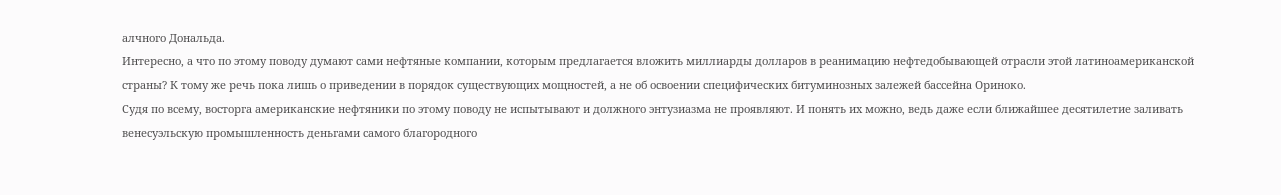алчного Дональда.
Интересно, а что по этому поводу думают сами нефтяные компании, которым предлагается вложить миллиарды долларов в реанимацию нефтедобывающей отрасли этой латиноамериканской страны? К тому же речь пока лишь о приведении в порядок существующих мощностей, а не об освоении специфических битуминозных залежей бассейна Ориноко.
Судя по всему, восторга американские нефтяники по этому поводу не испытывают и должного энтузиазма не проявляют. И понять их можно, ведь даже если ближайшее десятилетие заливать венесуэльскую промышленность деньгами самого благородного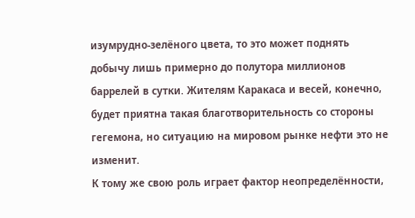изумрудно-зелёного цвета, то это может поднять добычу лишь примерно до полутора миллионов баррелей в сутки. Жителям Каракаса и весей, конечно, будет приятна такая благотворительность со стороны гегемона, но ситуацию на мировом рынке нефти это не изменит.
К тому же свою роль играет фактор неопределённости,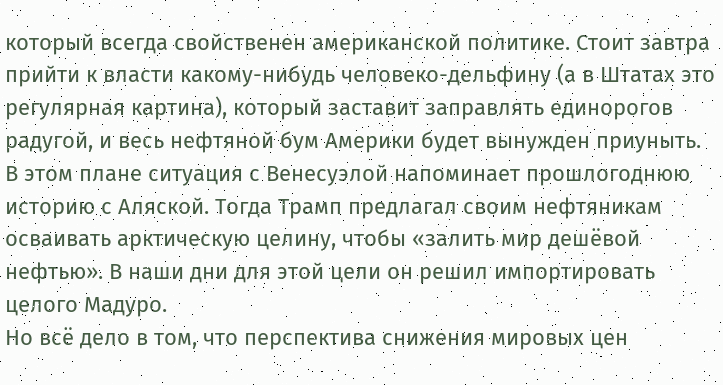который всегда свойственен американской политике. Стоит завтра прийти к власти какому-нибудь человеко-дельфину (а в Штатах это регулярная картина), который заставит заправлять единорогов радугой, и весь нефтяной бум Америки будет вынужден приуныть.
В этом плане ситуация с Венесуэлой напоминает прошлогоднюю историю с Аляской. Тогда Трамп предлагал своим нефтяникам осваивать арктическую целину, чтобы «залить мир дешёвой нефтью». В наши дни для этой цели он решил импортировать целого Мадуро.
Но всё дело в том, что перспектива снижения мировых цен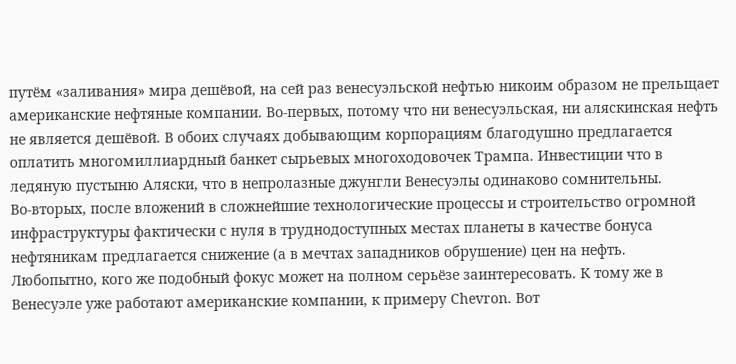путём «заливания» мира дешёвой, на сей раз венесуэльской нефтью никоим образом не прельщает американские нефтяные компании. Во-первых, потому что ни венесуэльская, ни аляскинская нефть не является дешёвой. В обоих случаях добывающим корпорациям благодушно предлагается оплатить многомиллиардный банкет сырьевых многоходовочек Трампа. Инвестиции что в ледяную пустыню Аляски, что в непролазные джунгли Венесуэлы одинаково сомнительны.
Во-вторых, после вложений в сложнейшие технологические процессы и строительство огромной инфраструктуры фактически с нуля в труднодоступных местах планеты в качестве бонуса нефтяникам предлагается снижение (а в мечтах западников обрушение) цен на нефть.
Любопытно, кого же подобный фокус может на полном серьёзе заинтересовать. К тому же в Венесуэле уже работают американские компании, к примеру Chevron. Вот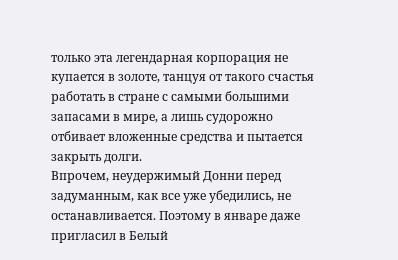только эта легендарная корпорация не купается в золоте, танцуя от такого счастья работать в стране с самыми большими запасами в мире, а лишь судорожно отбивает вложенные средства и пытается закрыть долги.
Впрочем, неудержимый Донни перед задуманным, как все уже убедились, не останавливается. Поэтому в январе даже пригласил в Белый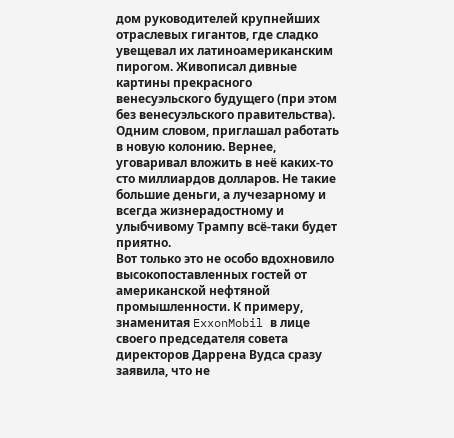дом руководителей крупнейших отраслевых гигантов, где сладко увещевал их латиноамериканским пирогом. Живописал дивные картины прекрасного венесуэльского будущего (при этом без венесуэльского правительства). Одним словом, приглашал работать в новую колонию. Вернее, уговаривал вложить в неё каких-то сто миллиардов долларов. Не такие большие деньги, а лучезарному и всегда жизнерадостному и улыбчивому Трампу всё-таки будет приятно.
Вот только это не особо вдохновило высокопоставленных гостей от американской нефтяной промышленности. К примеру, знаменитая ExxonMobil в лице своего председателя совета директоров Даррена Вудса сразу заявила, что не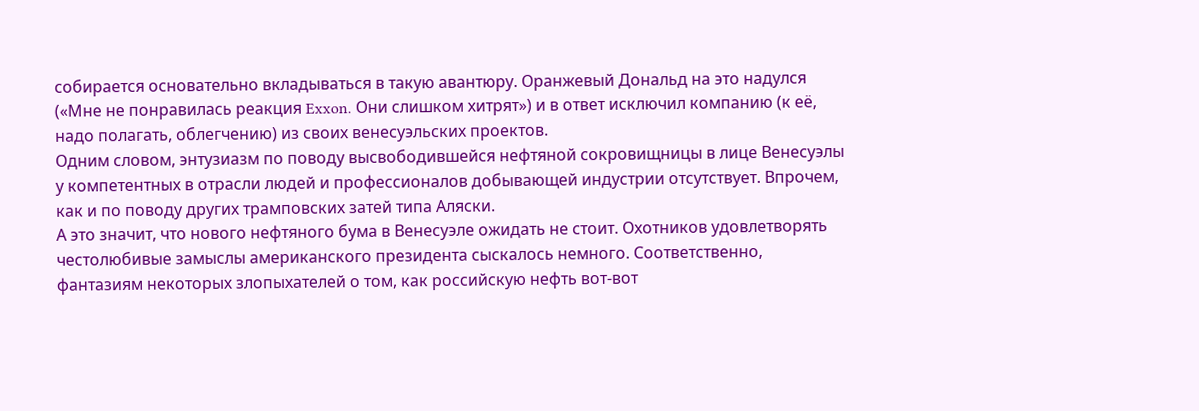собирается основательно вкладываться в такую авантюру. Оранжевый Дональд на это надулся («Мне не понравилась реакция Exxon. Они слишком хитрят») и в ответ исключил компанию (к её, надо полагать, облегчению) из своих венесуэльских проектов.
Одним словом, энтузиазм по поводу высвободившейся нефтяной сокровищницы в лице Венесуэлы у компетентных в отрасли людей и профессионалов добывающей индустрии отсутствует. Впрочем, как и по поводу других трамповских затей типа Аляски.
А это значит, что нового нефтяного бума в Венесуэле ожидать не стоит. Охотников удовлетворять честолюбивые замыслы американского президента сыскалось немного. Соответственно, фантазиям некоторых злопыхателей о том, как российскую нефть вот-вот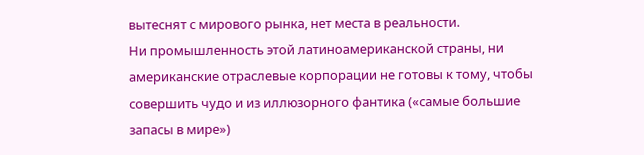вытеснят с мирового рынка, нет места в реальности.
Ни промышленность этой латиноамериканской страны, ни американские отраслевые корпорации не готовы к тому, чтобы совершить чудо и из иллюзорного фантика («самые большие запасы в мире»)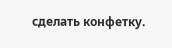сделать конфетку.